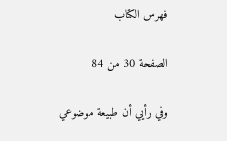فهرس الكتاب

الصفحة 30 من 84

وفي رأيي أن طبيعة موضوعي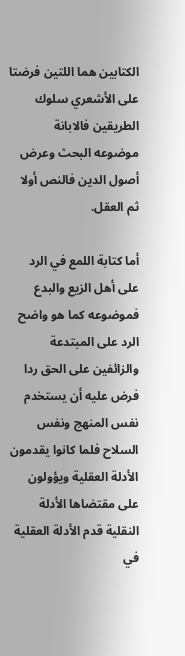الكتابين هما اللتين فرضتا على الأشعري سلوك الطريقين فالابانة موضوعه البحث وعرض أصول الدين فالنص أولا ثم العقل.

أما كتابة اللمع في الرد على أهل الزيع والبدع فموضوعه كما هو واضح الرد على المبتدعة والزائفين على الحق ردا فرض عليه أن يستخدم نفس المنهج ونفس السلاح فلما كانوا يقدمون الأدلة العقلية ويؤولون على مقتضاها الأدلة النقلية قدم الأدلة العقلية في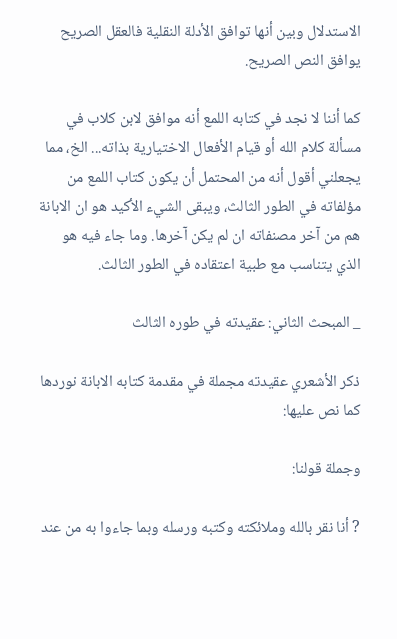الاستدلال وبين أنها توافق الأدلة النقلية فالعقل الصريح يوافق النص الصريح.

كما أننا لا نجد في كتابه اللمع أنه موافق لابن كلاب في مسألة كلام الله أو قيام الأفعال الاختيارية بذاته... الخ، مما يجعلني أقول أنه من المحتمل أن يكون كتاب اللمع من مؤلفاته في الطور الثالث، ويبقى الشيء الأكيد هو ان الابانة هم من آخر مصنفاته ان لم يكن آخرها. وما جاء فيه هو الذي يتناسب مع طبية اعتقاده في الطور الثالث.

_ المبحث الثاني: عقيدته في طوره الثالث

ذكر الأشعري عقيدته مجملة في مقدمة كتابه الابانة نوردها كما نص عليها:

وجملة قولنا:

? أنا نقر بالله وملائكته وكتبه ورسله وبما جاءوا به من عند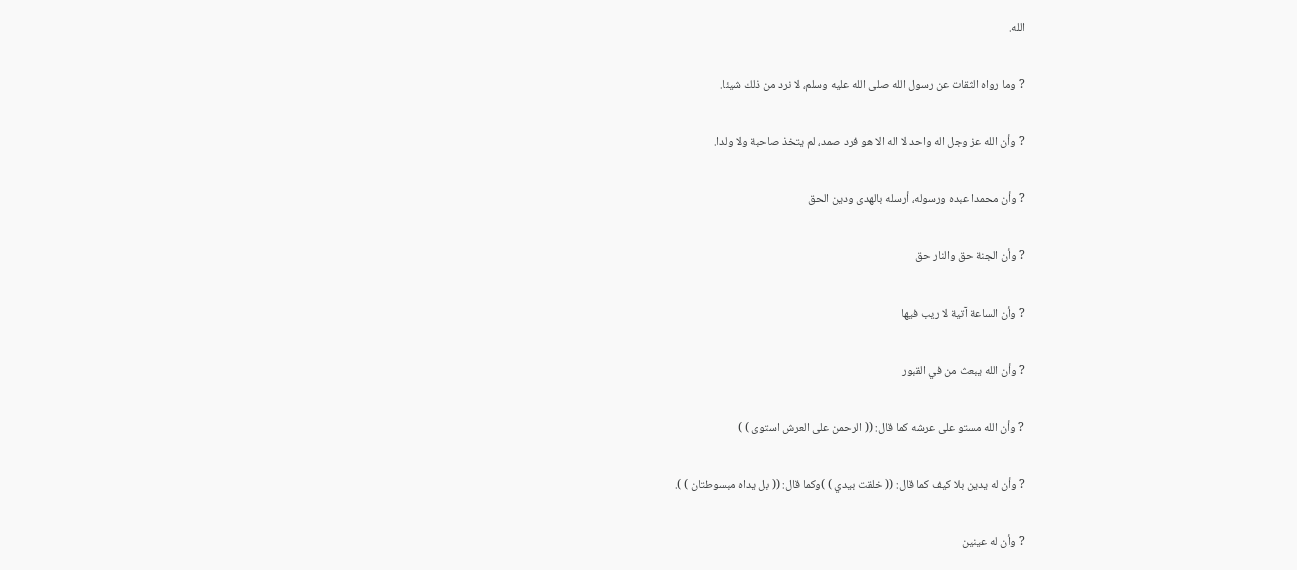الله.

? وما رواه الثقات عن رسول الله صلى الله عليه وسلم، لا نرد من ذلك شيئا.

? وأن الله عز وجل اله واحد لا اله الا هو فرد صمد، لم يتخذ صاحبة ولا ولدا.

? وأن محمدا عبده ورسوله، أرسله بالهدى ودين الحق

? وأن الجنة حق والنار حق

? وأن الساعة آتية لا ريب فيها

? وأن الله يبعث من في القبور

? وأن الله مستو على عرشه كما قال: (( الرحمن على العرش استوى ) )

? وأن له يدين بلا كيف كما قال: (( خلقت بيدي ) )وكما قال: (( بل يداه مبسوطتان ) ).

? وأن له عينين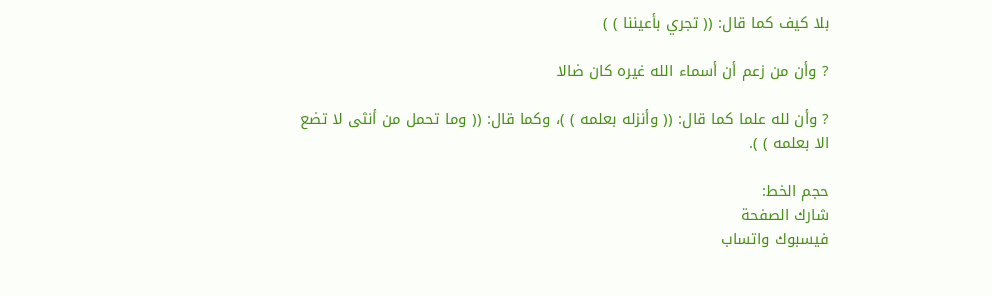بلا كيف كما قال: (( تجري بأعيننا ) )

? وأن من زعم أن أسماء الله غيره كان ضالا

? وأن لله علما كما قال: (( وأنزله بعلمه ) )، وكما قال: (( وما تحمل من أنثى لا تضع الا بعلمه ) ).

حجم الخط:
شارك الصفحة
فيسبوك واتساب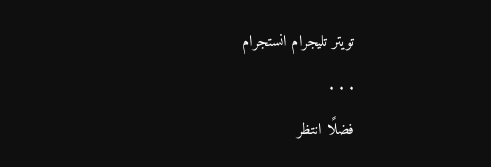تويتر تليجرام انستجرام
. . .
فضلًا انتظر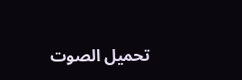تحميل الصوت